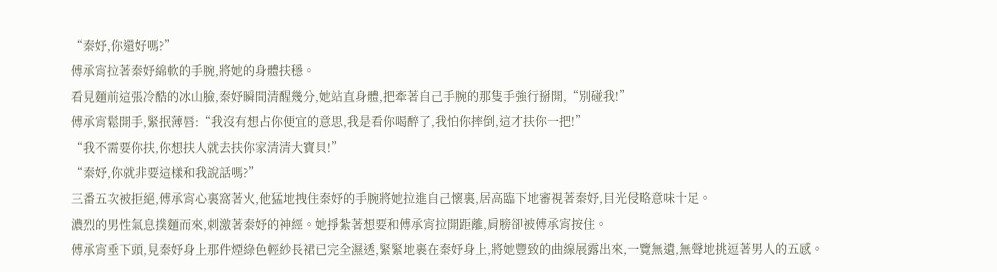“秦妤,你還好嗎?”
傅承宵拉著秦妤綿軟的手腕,將她的身體扶穩。
看見麵前這張冷酷的冰山臉,秦妤瞬間清醒幾分,她站直身體,把牽著自己手腕的那隻手強行掰開,“別碰我!”
傅承宵鬆開手,緊抿薄唇:“我沒有想占你便宜的意思,我是看你喝醉了,我怕你摔倒,這才扶你一把!”
“我不需要你扶,你想扶人就去扶你家清清大寶貝!”
“秦妤,你就非要這樣和我說話嗎?”
三番五次被拒絕,傅承宵心裏窩著火,他猛地拽住秦妤的手腕將她拉進自己懷裏,居高臨下地審視著秦妤,目光侵略意味十足。
濃烈的男性氣息撲麵而來,刺激著秦妤的神經。她掙紮著想要和傅承宵拉開距離,肩膀卻被傅承宵按住。
傅承宵垂下頭,見秦妤身上那件煙綠色輕紗長裙已完全濕透,緊緊地裹在秦妤身上,將她豐致的曲線展露出來,一覽無遺,無聲地挑逗著男人的五感。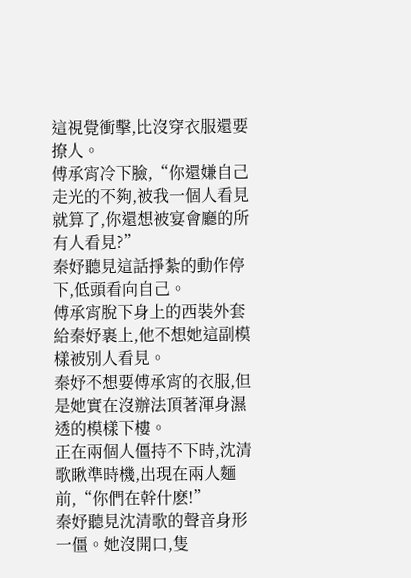這視覺衝擊,比沒穿衣服還要撩人。
傅承宵冷下臉,“你還嫌自己走光的不夠,被我一個人看見就算了,你還想被宴會廳的所有人看見?”
秦妤聽見這話掙紮的動作停下,低頭看向自己。
傅承宵脫下身上的西裝外套給秦妤裹上,他不想她這副模樣被別人看見。
秦妤不想要傅承宵的衣服,但是她實在沒辦法頂著渾身濕透的模樣下樓。
正在兩個人僵持不下時,沈清歌瞅準時機,出現在兩人麵前,“你們在幹什麽!”
秦妤聽見沈清歌的聲音身形一僵。她沒開口,隻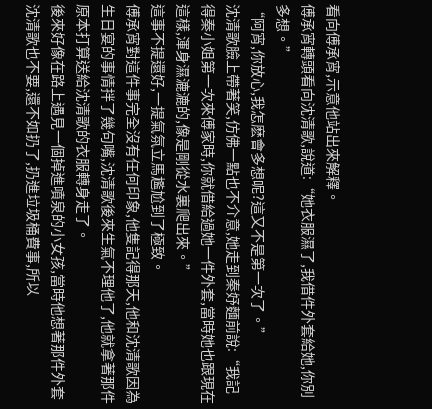看向傅承宵,示意他站出來解釋。
傅承宵轉頭看向沈清歌,說道:“她衣服濕了,我借件外套給她,你別多想。”
“阿宵,你放心,我怎麽會多想呢?這又不是第一次了。”
沈清歌臉上帶著笑,仿佛一點也不介意,她走到秦妤麵前說:“我記得秦小姐第一次來傅家時,你就借給過她一件外套,當時她也跟現在這樣,渾身濕漉漉的,像是剛從水裏爬出來。”
這事不提還好,一提氣氛立馬尷尬到了極致。
傅承宵對這件事完全沒有任何印象,他隻記得那天,他和沈清歌因為生日宴的事情拌了幾句嘴,沈清歌後來生氣不理他了,他就拿著那件原本打算送給沈清歌的衣服轉身走了。
後來好像在路上遇見一個掉進噴泉的小女孩,當時他想著那件外套沈清歌也不要,還不如扔了,扔進垃圾桶費事,所以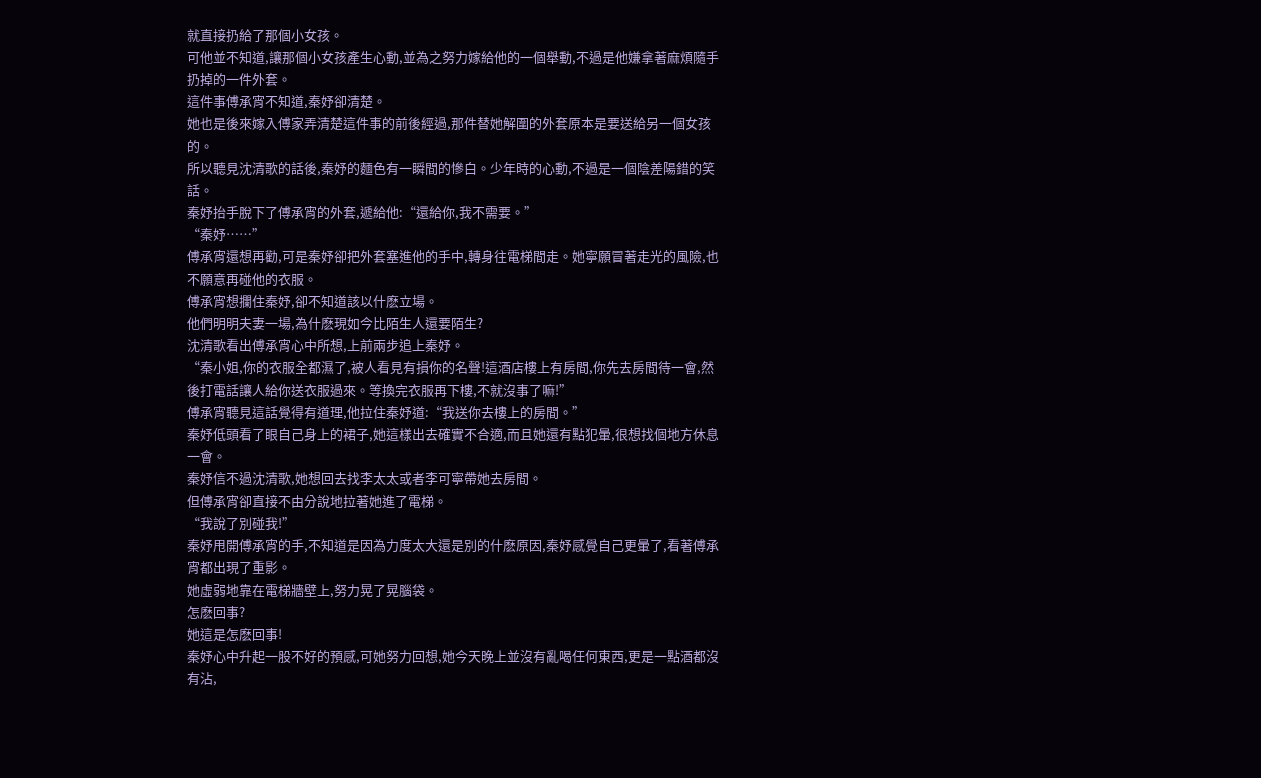就直接扔給了那個小女孩。
可他並不知道,讓那個小女孩產生心動,並為之努力嫁給他的一個舉動,不過是他嫌拿著麻煩隨手扔掉的一件外套。
這件事傅承宵不知道,秦妤卻清楚。
她也是後來嫁入傅家弄清楚這件事的前後經過,那件替她解圍的外套原本是要送給另一個女孩的。
所以聽見沈清歌的話後,秦妤的麵色有一瞬間的慘白。少年時的心動,不過是一個陰差陽錯的笑話。
秦妤抬手脫下了傅承宵的外套,遞給他:“還給你,我不需要。”
“秦妤……”
傅承宵還想再勸,可是秦妤卻把外套塞進他的手中,轉身往電梯間走。她寧願冒著走光的風險,也不願意再碰他的衣服。
傅承宵想攔住秦妤,卻不知道該以什麽立場。
他們明明夫妻一場,為什麽現如今比陌生人還要陌生?
沈清歌看出傅承宵心中所想,上前兩步追上秦妤。
“秦小姐,你的衣服全都濕了,被人看見有損你的名聲!這酒店樓上有房間,你先去房間待一會,然後打電話讓人給你送衣服過來。等換完衣服再下樓,不就沒事了嘛!”
傅承宵聽見這話覺得有道理,他拉住秦妤道:“我送你去樓上的房間。”
秦妤低頭看了眼自己身上的裙子,她這樣出去確實不合適,而且她還有點犯暈,很想找個地方休息一會。
秦妤信不過沈清歌,她想回去找李太太或者李可寧帶她去房間。
但傅承宵卻直接不由分說地拉著她進了電梯。
“我說了別碰我!”
秦妤甩開傅承宵的手,不知道是因為力度太大還是別的什麽原因,秦妤感覺自己更暈了,看著傅承宵都出現了重影。
她虛弱地靠在電梯牆壁上,努力晃了晃腦袋。
怎麽回事?
她這是怎麽回事!
秦妤心中升起一股不好的預感,可她努力回想,她今天晚上並沒有亂喝任何東西,更是一點酒都沒有沾,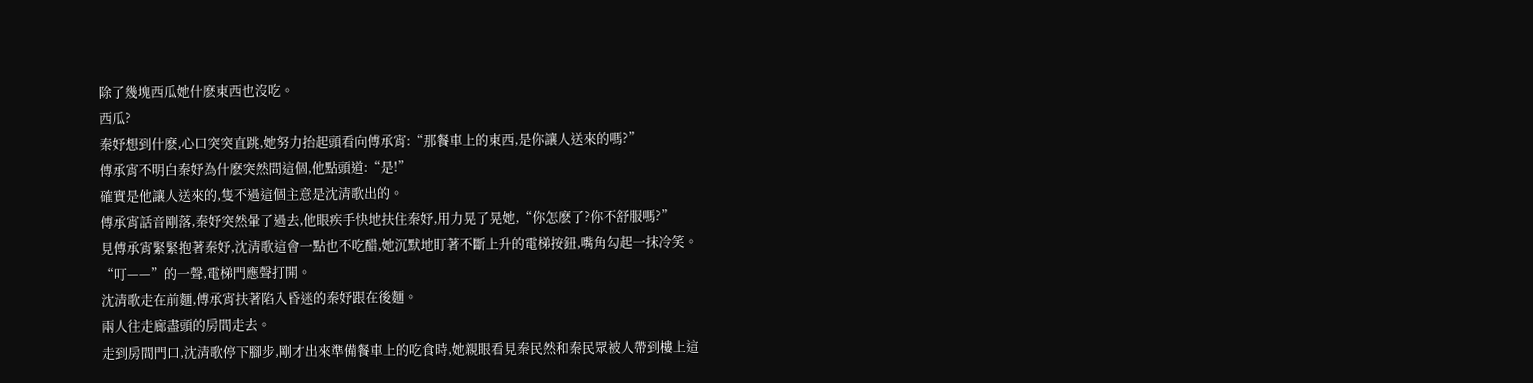除了幾塊西瓜她什麽東西也沒吃。
西瓜?
秦妤想到什麽,心口突突直跳,她努力抬起頭看向傅承宵:“那餐車上的東西,是你讓人送來的嗎?”
傅承宵不明白秦妤為什麽突然問這個,他點頭道:“是!”
確實是他讓人送來的,隻不過這個主意是沈清歌出的。
傅承宵話音剛落,秦妤突然暈了過去,他眼疾手快地扶住秦妤,用力晃了晃她,“你怎麽了?你不舒服嗎?”
見傅承宵緊緊抱著秦妤,沈清歌這會一點也不吃醋,她沉默地盯著不斷上升的電梯按鈕,嘴角勾起一抹冷笑。
“叮——”的一聲,電梯門應聲打開。
沈清歌走在前麵,傅承宵扶著陷入昏迷的秦妤跟在後麵。
兩人往走廊盡頭的房間走去。
走到房間門口,沈清歌停下腳步,剛才出來準備餐車上的吃食時,她親眼看見秦民然和秦民眾被人帶到樓上這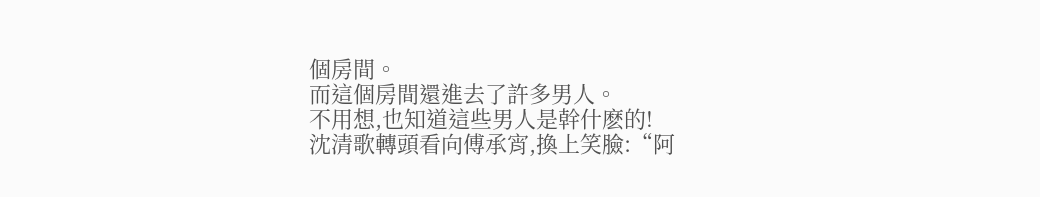個房間。
而這個房間還進去了許多男人。
不用想,也知道這些男人是幹什麽的!
沈清歌轉頭看向傅承宵,換上笑臉:“阿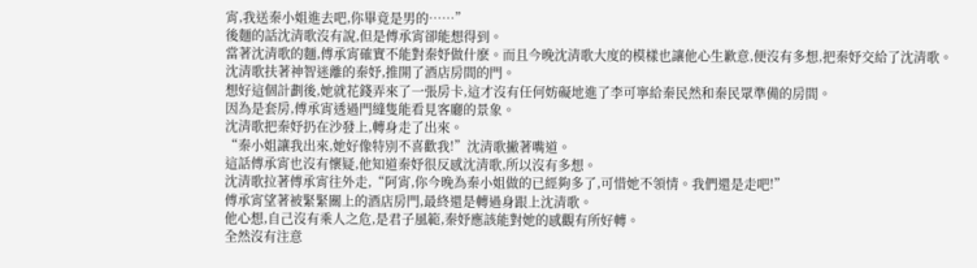宵,我送秦小姐進去吧,你畢竟是男的……”
後麵的話沈清歌沒有說,但是傅承宵卻能想得到。
當著沈清歌的麵,傅承宵確實不能對秦妤做什麽。而且今晚沈清歌大度的模樣也讓他心生歉意,便沒有多想,把秦妤交給了沈清歌。
沈清歌扶著神智迷離的秦妤,推開了酒店房間的門。
想好這個計劃後,她就花錢弄來了一張房卡,這才沒有任何妨礙地進了李可寧給秦民然和秦民眾準備的房間。
因為是套房,傅承宵透過門縫隻能看見客廳的景象。
沈清歌把秦妤扔在沙發上,轉身走了出來。
“秦小姐讓我出來,她好像特別不喜歡我!”沈清歌撇著嘴道。
這話傅承宵也沒有懷疑,他知道秦妤很反感沈清歌,所以沒有多想。
沈清歌拉著傅承宵往外走,“阿宵,你今晚為秦小姐做的已經夠多了,可惜她不領情。我們還是走吧!”
傅承宵望著被緊緊關上的酒店房門,最終還是轉過身跟上沈清歌。
他心想,自己沒有乘人之危,是君子風範,秦妤應該能對她的感觀有所好轉。
全然沒有注意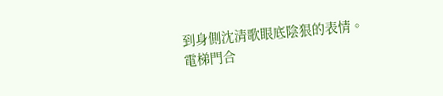到身側沈清歌眼底陰狠的表情。
電梯門合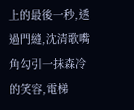上的最後一秒,透過門縫,沈清歌嘴角勾引一抹森冷的笑容,電梯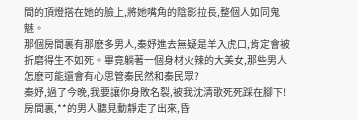間的頂燈搭在她的臉上,將她嘴角的陰影拉長,整個人如同鬼魅。
那個房間裏有那麽多男人,秦妤進去無疑是羊入虎口,肯定會被折磨得生不如死。畢竟躺著一個身材火辣的大美女,那些男人怎麽可能還會有心思管秦民然和秦民眾?
秦妤,過了今晚,我要讓你身敗名裂,被我沈清歌死死踩在腳下!
房間裏,**的男人聽見動靜走了出來,昏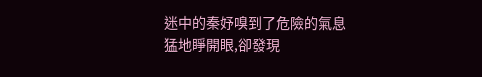迷中的秦妤嗅到了危險的氣息猛地睜開眼,卻發現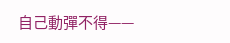自己動彈不得——